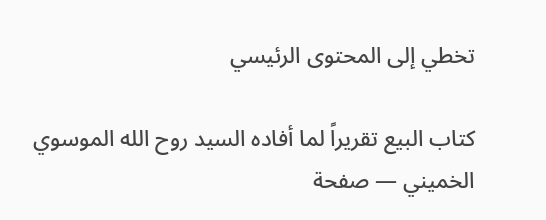تخطي إلى المحتوى الرئيسي

كتاب البيع تقريراً لما أفاده السيد روح الله الموسوي الخميني — صفحة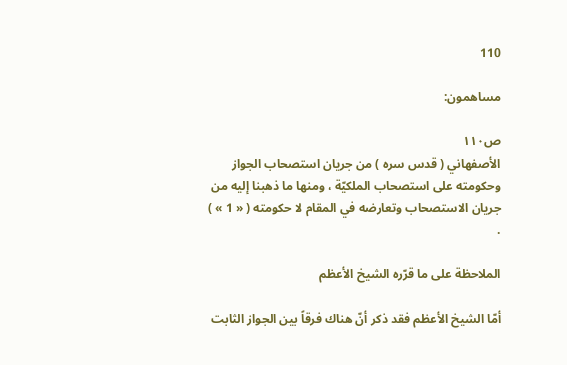110

مساهمون:

ص١١٠
الأصفهاني ( قدس سره ) من جريان استصحاب الجواز وحكومته على استصحاب الملكيّة ، ومنها ما ذهبنا إليه من جريان الاستصحاب وتعارضه في المقام لا حكومته ( « 1 » ) .

الملاحظة على ما قرّره الشيخ الأعظم

أمّا الشيخ الأعظم فقد ذكر أنّ هناك فرقاً بين الجواز الثابت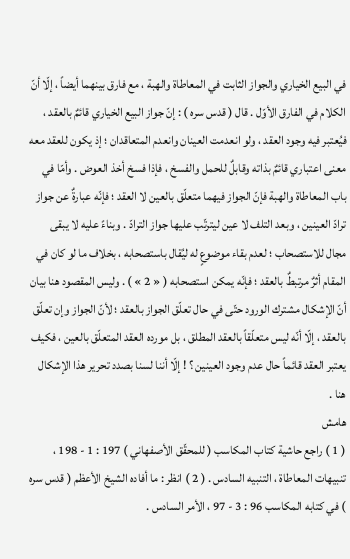في البيع الخياري والجواز الثابت في المعاطاة والهبة ، مع فارق بينهما أيضاً ، إلّا أنّ الكلام في الفارق الأوّل . قال ( قدس سره ) : إنّ جواز البيع الخياري قائمٌ بالعقد ، فيُعتبر فيه وجود العقد ، ولو انعدمت العينان وانعدم المتعاقدان ؛ إذ يكون للعقد معه معنى اعتباري قائمٌ بذاته وقابلٌ للحمل والفسخ ، فإذا فسخ أخذ العوض . وأمّا في باب المعاطاة والهبة فإنّ الجواز فيهما متعلّق بالعين لا العقد ؛ فإنّه عبارةٌ عن جواز ترادّ العينين ، وبعد التلف لا عين ليترتّب عليها جواز الترادّ . وبناءً عليه لا يبقى مجال للاستصحاب ؛ لعدم بقاء موضوعٍ له ليُقال باستصحابه ، بخلاف ما لو كان في المقام أثرٌ مرتبطٌ بالعقد ؛ فإنّه يمكن استصحابه ( « 2 » ) . وليس المقصود هنا بيان أنّ الإشكال مشترك الورود حتّى في حال تعلّق الجواز بالعقد ؛ لأنّ الجواز وإن تعلّق بالعقد ، إلّا أنّه ليس متعلّقاً بالعقد المطلق ، بل مورده العقد المتعلّق بالعين ، فكيف يعتبر العقد قائماً حال عدم وجود العينين ؟ ! إلّا أننا لسنا بصدد تحرير هذا الإشكال هنا .
هامش
( 1 ) راجع حاشية كتاب المكاسب ( للمحقّق الأصفهاني ) 197 : 1 - 198 ، تنبيهات المعاطاة ، التنبيه السادس . ( 2 ) انظر : ما أفاده الشيخ الأعظم ( قدس سره ) في كتابه المكاسب 96 : 3 - 97 ، الأمر السادس .